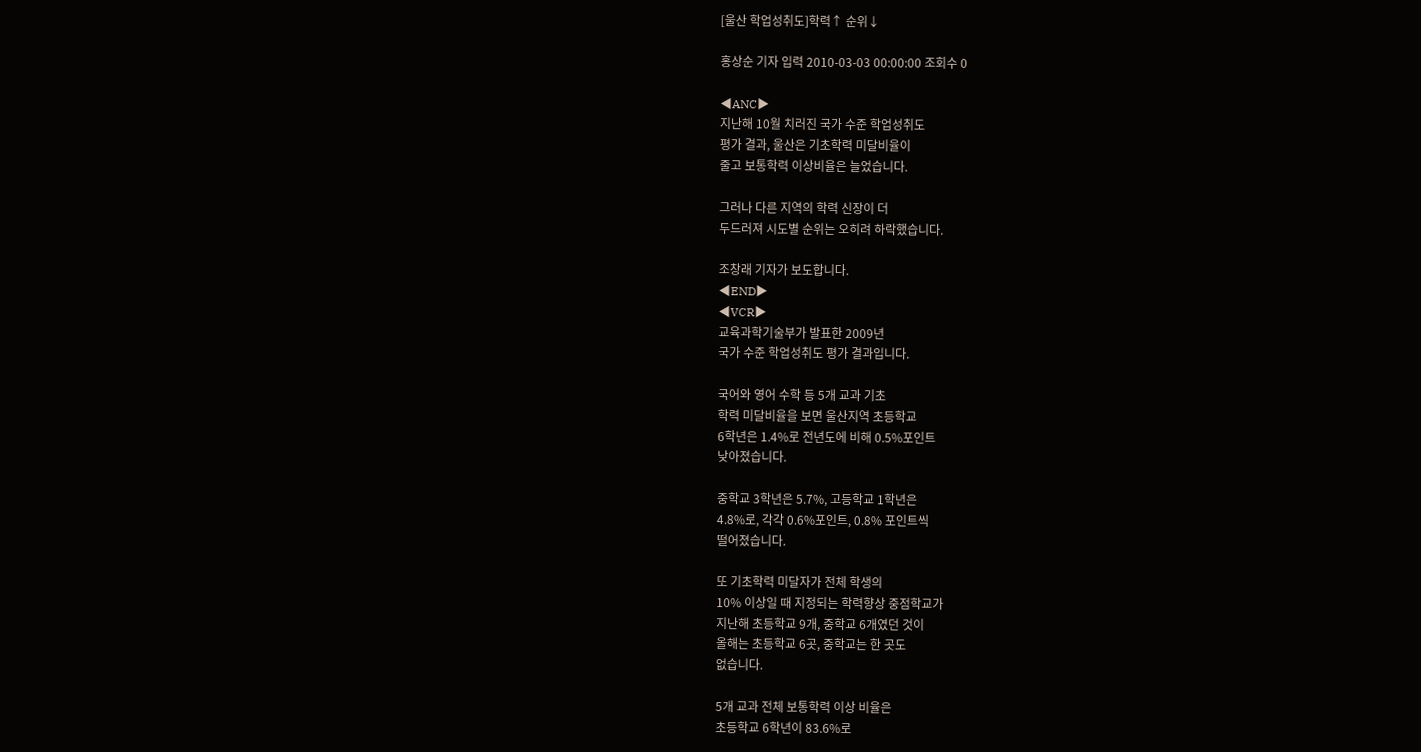[울산 학업성취도]학력↑ 순위↓

홍상순 기자 입력 2010-03-03 00:00:00 조회수 0

◀ANC▶
지난해 10월 치러진 국가 수준 학업성취도
평가 결과, 울산은 기초학력 미달비율이
줄고 보통학력 이상비율은 늘었습니다.

그러나 다른 지역의 학력 신장이 더
두드러져 시도별 순위는 오히려 하락했습니다.

조창래 기자가 보도합니다.
◀END▶
◀VCR▶
교육과학기술부가 발표한 2009년
국가 수준 학업성취도 평가 결과입니다.

국어와 영어 수학 등 5개 교과 기초
학력 미달비율을 보면 울산지역 초등학교
6학년은 1.4%로 전년도에 비해 0.5%포인트
낮아졌습니다.

중학교 3학년은 5.7%, 고등학교 1학년은
4.8%로, 각각 0.6%포인트, 0.8% 포인트씩
떨어졌습니다.

또 기초학력 미달자가 전체 학생의
10% 이상일 때 지정되는 학력향상 중점학교가
지난해 초등학교 9개, 중학교 6개였던 것이
올해는 초등학교 6곳, 중학교는 한 곳도
없습니다.

5개 교과 전체 보통학력 이상 비율은
초등학교 6학년이 83.6%로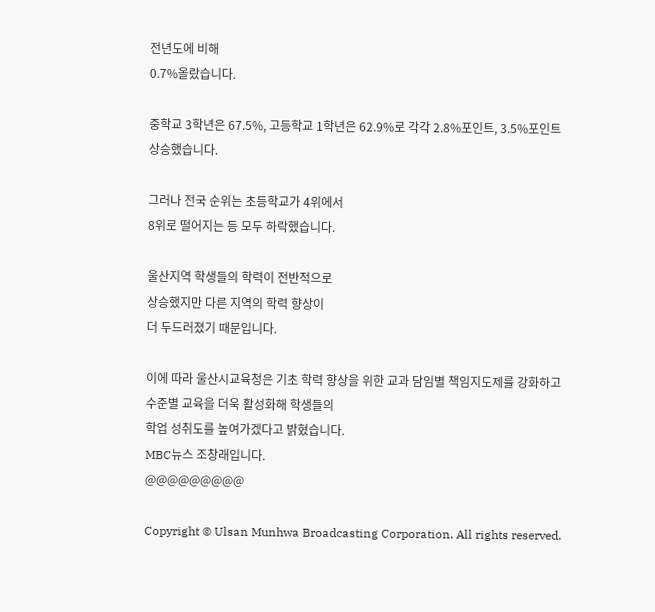전년도에 비해
0.7%올랐습니다.

중학교 3학년은 67.5%, 고등학교 1학년은 62.9%로 각각 2.8%포인트, 3.5%포인트
상승했습니다.

그러나 전국 순위는 초등학교가 4위에서
8위로 떨어지는 등 모두 하락했습니다.

울산지역 학생들의 학력이 전반적으로
상승했지만 다른 지역의 학력 향상이
더 두드러졌기 때문입니다.

이에 따라 울산시교육청은 기초 학력 향상을 위한 교과 담임별 책임지도제를 강화하고
수준별 교육을 더욱 활성화해 학생들의
학업 성취도를 높여가겠다고 밝혔습니다.
MBC뉴스 조창래입니다.
@@@@@@@@@

Copyright © Ulsan Munhwa Broadcasting Corporation. All rights reserved.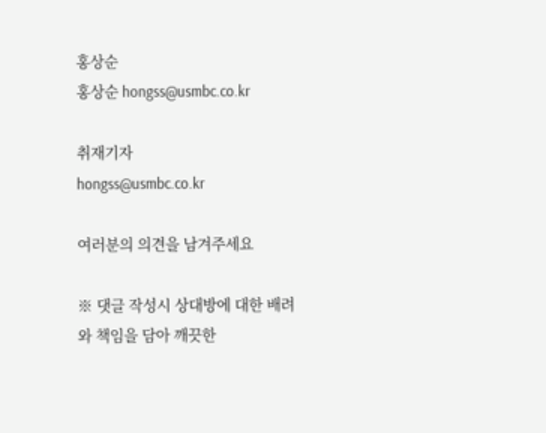홍상순
홍상순 hongss@usmbc.co.kr

취재기자
hongss@usmbc.co.kr

여러분의 의견을 남겨주세요

※ 댓글 작성시 상대방에 대한 배려와 책임을 담아 깨끗한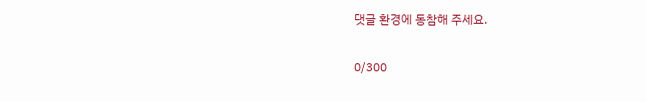댓글 환경에 동참해 주세요.

0/300